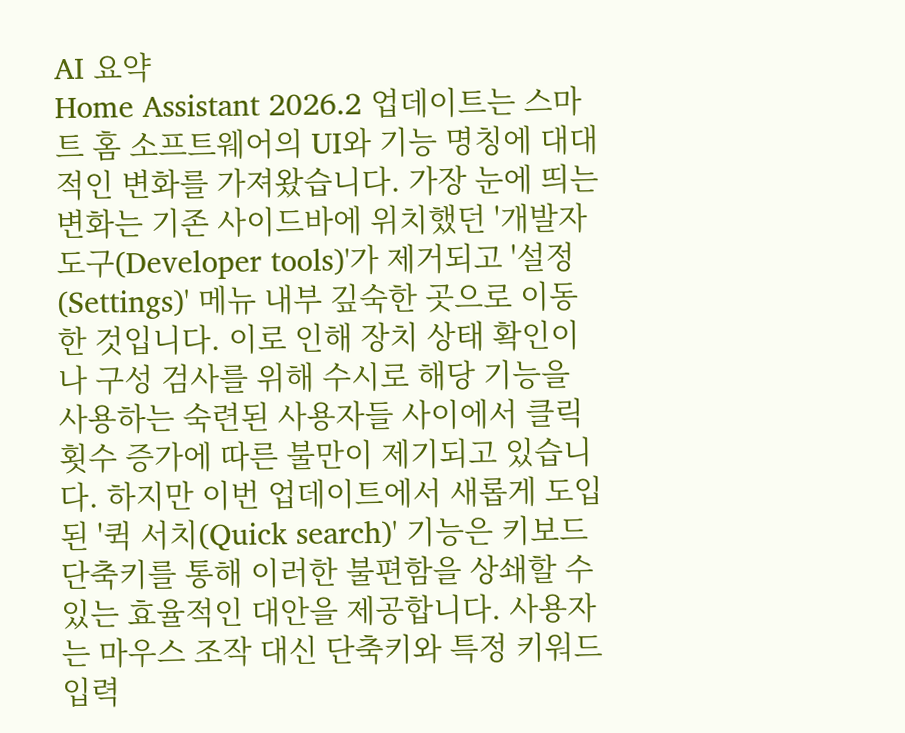AI 요약
Home Assistant 2026.2 업데이트는 스마트 홈 소프트웨어의 UI와 기능 명칭에 대대적인 변화를 가져왔습니다. 가장 눈에 띄는 변화는 기존 사이드바에 위치했던 '개발자 도구(Developer tools)'가 제거되고 '설정(Settings)' 메뉴 내부 깊숙한 곳으로 이동한 것입니다. 이로 인해 장치 상태 확인이나 구성 검사를 위해 수시로 해당 기능을 사용하는 숙련된 사용자들 사이에서 클릭 횟수 증가에 따른 불만이 제기되고 있습니다. 하지만 이번 업데이트에서 새롭게 도입된 '퀵 서치(Quick search)' 기능은 키보드 단축키를 통해 이러한 불편함을 상쇄할 수 있는 효율적인 대안을 제공합니다. 사용자는 마우스 조작 대신 단축키와 특정 키워드 입력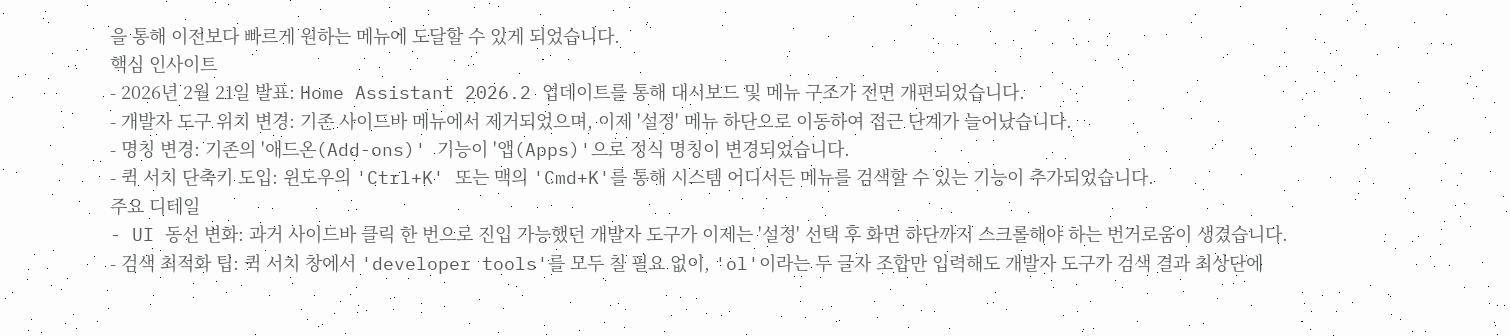을 통해 이전보다 빠르게 원하는 메뉴에 도달할 수 있게 되었습니다.
핵심 인사이트
- 2026년 2월 21일 발표: Home Assistant 2026.2 업데이트를 통해 대시보드 및 메뉴 구조가 전면 개편되었습니다.
- 개발자 도구 위치 변경: 기존 사이드바 메뉴에서 제거되었으며, 이제 '설정' 메뉴 하단으로 이동하여 접근 단계가 늘어났습니다.
- 명칭 변경: 기존의 '애드온(Add-ons)' 기능이 '앱(Apps)'으로 정식 명칭이 변경되었습니다.
- 퀵 서치 단축키 도입: 윈도우의 'Ctrl+K' 또는 맥의 'Cmd+K'를 통해 시스템 어디서든 메뉴를 검색할 수 있는 기능이 추가되었습니다.
주요 디테일
- UI 동선 변화: 과거 사이드바 클릭 한 번으로 진입 가능했던 개발자 도구가 이제는 '설정' 선택 후 화면 하단까지 스크롤해야 하는 번거로움이 생겼습니다.
- 검색 최적화 팁: 퀵 서치 창에서 'developer tools'를 모두 칠 필요 없이, 'ol'이라는 두 글자 조합만 입력해도 개발자 도구가 검색 결과 최상단에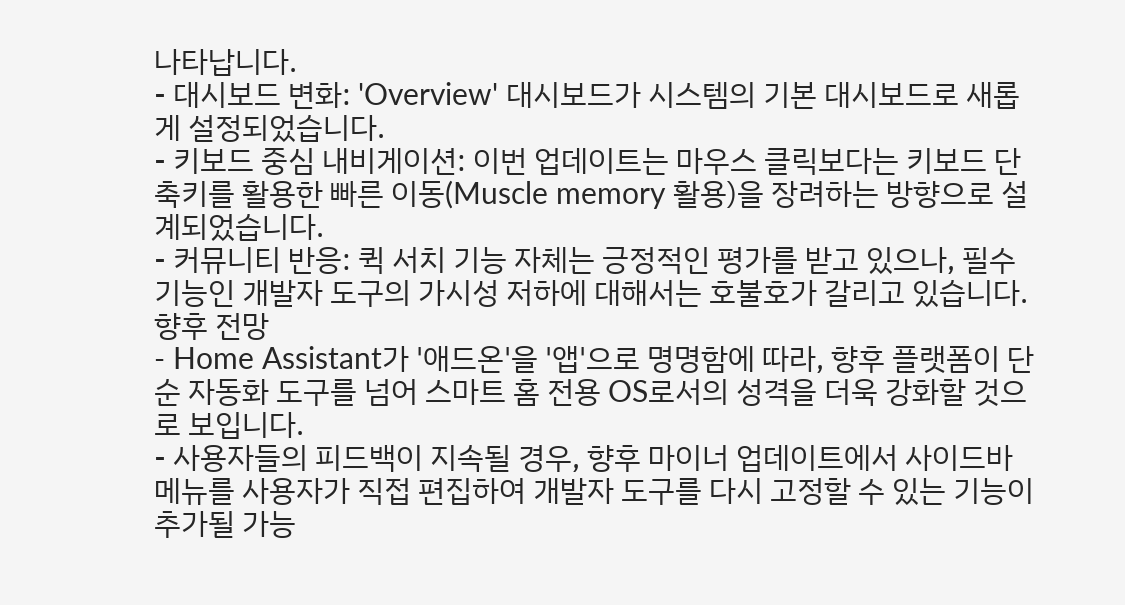나타납니다.
- 대시보드 변화: 'Overview' 대시보드가 시스템의 기본 대시보드로 새롭게 설정되었습니다.
- 키보드 중심 내비게이션: 이번 업데이트는 마우스 클릭보다는 키보드 단축키를 활용한 빠른 이동(Muscle memory 활용)을 장려하는 방향으로 설계되었습니다.
- 커뮤니티 반응: 퀵 서치 기능 자체는 긍정적인 평가를 받고 있으나, 필수 기능인 개발자 도구의 가시성 저하에 대해서는 호불호가 갈리고 있습니다.
향후 전망
- Home Assistant가 '애드온'을 '앱'으로 명명함에 따라, 향후 플랫폼이 단순 자동화 도구를 넘어 스마트 홈 전용 OS로서의 성격을 더욱 강화할 것으로 보입니다.
- 사용자들의 피드백이 지속될 경우, 향후 마이너 업데이트에서 사이드바 메뉴를 사용자가 직접 편집하여 개발자 도구를 다시 고정할 수 있는 기능이 추가될 가능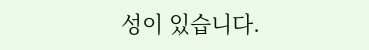성이 있습니다.